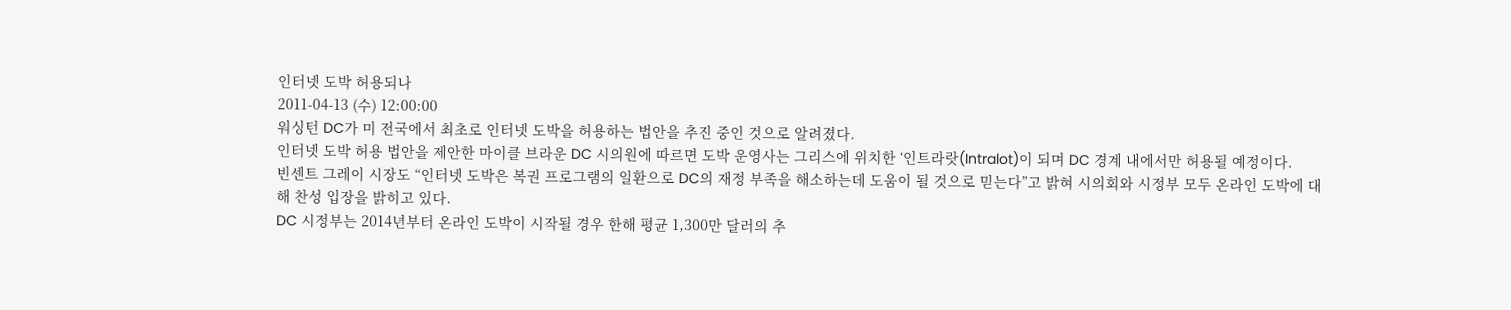인터넷 도박 허용되나
2011-04-13 (수) 12:00:00
워싱턴 DC가 미 전국에서 최초로 인터넷 도박을 허용하는 법안을 추진 중인 것으로 알려졌다.
인터넷 도박 허용 법안을 제안한 마이클 브라운 DC 시의원에 따르면 도박 운영사는 그리스에 위치한 ‘인트라랏(Intralot)이 되며 DC 경계 내에서만 허용될 예정이다.
빈센트 그레이 시장도 “인터넷 도박은 복권 프로그램의 일환으로 DC의 재정 부족을 해소하는데 도움이 될 것으로 믿는다”고 밝혀 시의회와 시정부 모두 온라인 도박에 대해 찬성 입장을 밝히고 있다.
DC 시정부는 2014년부터 온라인 도박이 시작될 경우 한해 평균 1,300만 달러의 추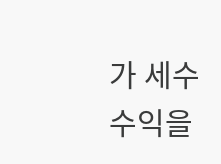가 세수 수익을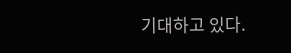기대하고 있다.